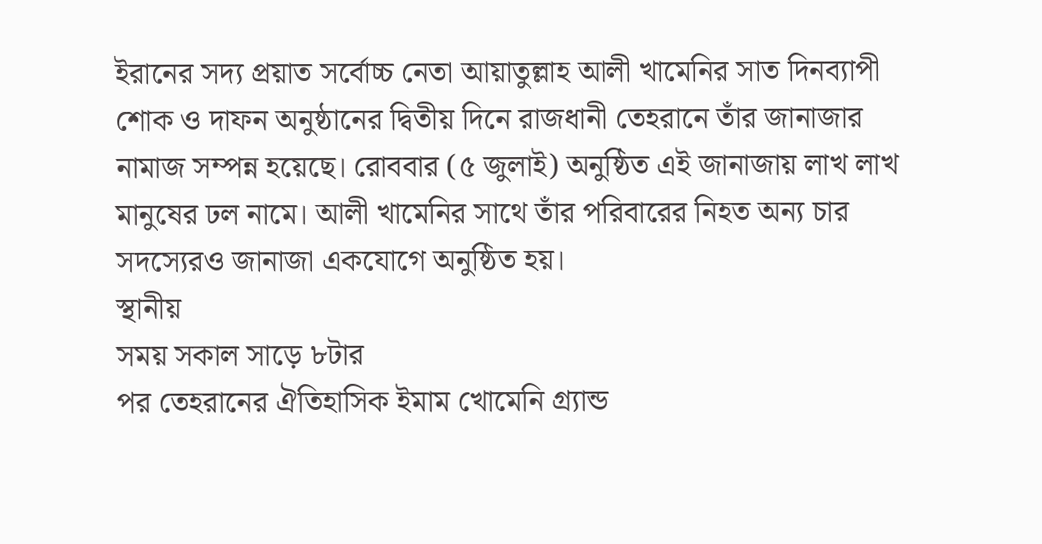ইরানের সদ্য প্রয়াত সর্বোচ্চ নেতা আয়াতুল্লাহ আলী খামেনির সাত দিনব্যাপী শোক ও দাফন অনুষ্ঠানের দ্বিতীয় দিনে রাজধানী তেহরানে তাঁর জানাজার নামাজ সম্পন্ন হয়েছে। রোববার (৫ জুলাই) অনুষ্ঠিত এই জানাজায় লাখ লাখ মানুষের ঢল নামে। আলী খামেনির সাথে তাঁর পরিবারের নিহত অন্য চার সদস্যেরও জানাজা একযোগে অনুষ্ঠিত হয়।
স্থানীয়
সময় সকাল সাড়ে ৮টার
পর তেহরানের ঐতিহাসিক ইমাম খোমেনি গ্র্যান্ড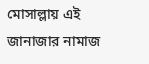মোসাল্লায় এই জানাজার নামাজ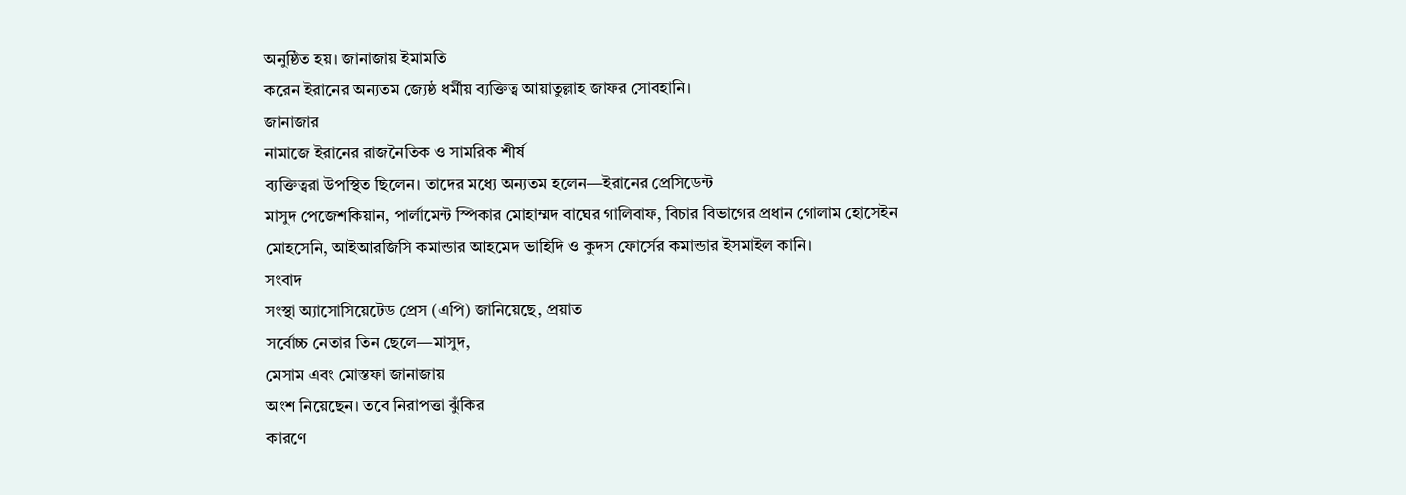অনুষ্ঠিত হয়। জানাজায় ইমামতি
করেন ইরানের অন্যতম জ্যেষ্ঠ ধর্মীয় ব্যক্তিত্ব আয়াতুল্লাহ জাফর সোবহানি।
জানাজার
নামাজে ইরানের রাজনৈতিক ও সামরিক শীর্ষ
ব্যক্তিত্বরা উপস্থিত ছিলেন। তাদের মধ্যে অন্যতম হলেন—ইরানের প্রেসিডেন্ট
মাসুদ পেজেশকিয়ান, পার্লামেন্ট স্পিকার মোহাম্মদ বাঘের গালিবাফ, বিচার বিভাগের প্রধান গোলাম হোসেইন মোহসেনি, আইআরজিসি কমান্ডার আহমেদ ভাহিদি ও কুদস ফোর্সের কমান্ডার ইসমাইল কানি।
সংবাদ
সংস্থা অ্যাসোসিয়েটেড প্রেস (এপি) জানিয়েছে, প্রয়াত
সর্বোচ্চ নেতার তিন ছেলে—মাসুদ,
মেসাম এবং মোস্তফা জানাজায়
অংশ নিয়েছেন। তবে নিরাপত্তা ঝুঁকির
কারণে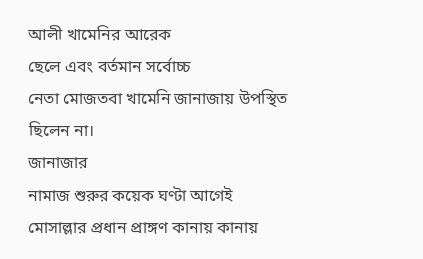আলী খামেনির আরেক
ছেলে এবং বর্তমান সর্বোচ্চ
নেতা মোজতবা খামেনি জানাজায় উপস্থিত ছিলেন না।
জানাজার
নামাজ শুরুর কয়েক ঘণ্টা আগেই
মোসাল্লার প্রধান প্রাঙ্গণ কানায় কানায়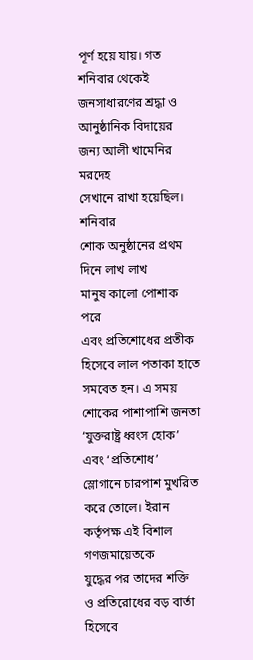পূর্ণ হয়ে যায়। গত
শনিবার থেকেই জনসাধারণের শ্রদ্ধা ও আনুষ্ঠানিক বিদায়ের
জন্য আলী খামেনির মরদেহ
সেখানে রাখা হয়েছিল।
শনিবার
শোক অনুষ্ঠানের প্রথম দিনে লাখ লাখ
মানুষ কালো পোশাক পরে
এবং প্রতিশোধের প্রতীক হিসেবে লাল পতাকা হাতে
সমবেত হন। এ সময়
শোকের পাশাপাশি জনতা ‘যুক্তরাষ্ট্র ধ্বংস হোক’ এবং ‘প্রতিশোধ’
স্লোগানে চারপাশ মুখরিত করে তোলে। ইরান
কর্তৃপক্ষ এই বিশাল গণজমায়েতকে
যুদ্ধের পর তাদের শক্তি
ও প্রতিরোধের বড় বার্তা হিসেবে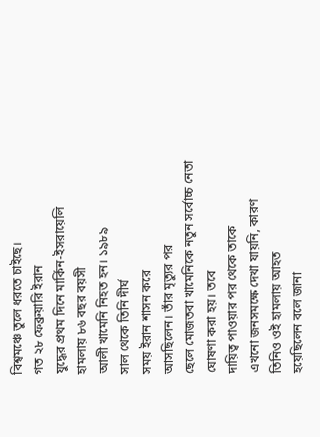বিশ্বমঞ্চে তুলে ধরতে চাইছে।
গত ২৮ ফেব্রুয়ারি ইরান
যুদ্ধের প্রথম দিনে মার্কিন-ইসরায়েলি
হামলায় ৮৬ বছর বয়সী
আলী খামেনি নিহত হন। ১৯৮৯
সাল থেকে তিনি দীর্ঘ
সময় ইরান শাসন করে
আসছিলেন। তাঁর মৃত্যুর পর
ছেলে মোজতবা খামেনিকে নতুন সর্বোচ্চ নেতা
ঘোষণা করা হয়। তবে
দায়িত্ব পাওয়ার পর থেকে তাকে
এখনো জনসমক্ষে দেখা যায়নি, কারণ
তিনিও ওই হামলায় আহত
হয়েছিলেন বলে জানা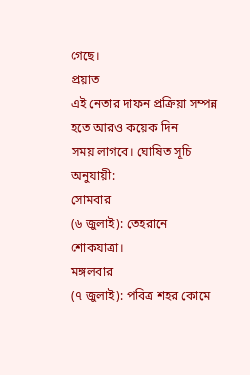গেছে।
প্রয়াত
এই নেতার দাফন প্রক্রিয়া সম্পন্ন
হতে আরও কয়েক দিন
সময় লাগবে। ঘোষিত সূচি অনুযায়ী:
সোমবার
(৬ জুলাই): তেহরানে শোকযাত্রা।
মঙ্গলবার
(৭ জুলাই): পবিত্র শহর কোমে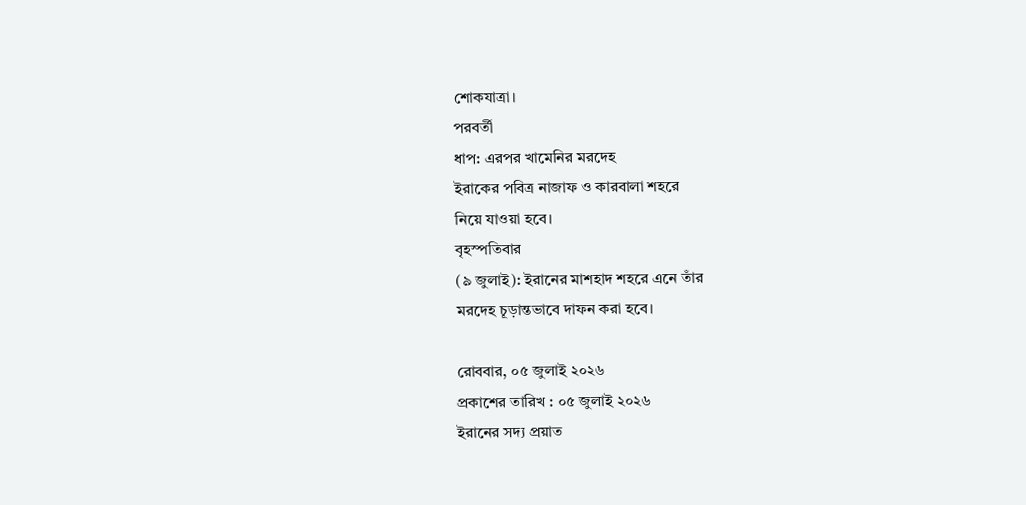শোকযাত্রা।
পরবর্তী
ধাপ: এরপর খামেনির মরদেহ
ইরাকের পবিত্র নাজাফ ও কারবালা শহরে
নিয়ে যাওয়া হবে।
বৃহস্পতিবার
(৯ জুলাই): ইরানের মাশহাদ শহরে এনে তাঁর
মরদেহ চূড়ান্তভাবে দাফন করা হবে।

রোববার, ০৫ জুলাই ২০২৬
প্রকাশের তারিখ : ০৫ জুলাই ২০২৬
ইরানের সদ্য প্রয়াত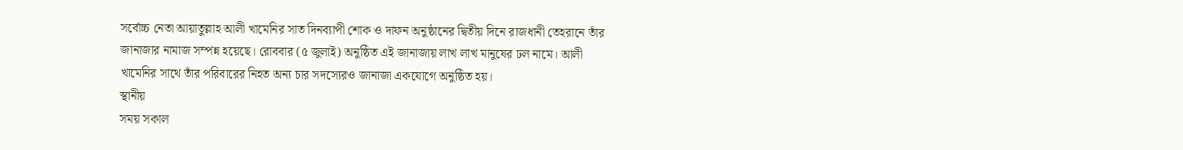সর্বোচ্চ নেতা আয়াতুল্লাহ আলী খামেনির সাত দিনব্যাপী শোক ও দাফন অনুষ্ঠানের দ্বিতীয় দিনে রাজধানী তেহরানে তাঁর জানাজার নামাজ সম্পন্ন হয়েছে। রোববার (৫ জুলাই) অনুষ্ঠিত এই জানাজায় লাখ লাখ মানুষের ঢল নামে। আলী খামেনির সাথে তাঁর পরিবারের নিহত অন্য চার সদস্যেরও জানাজা একযোগে অনুষ্ঠিত হয়।
স্থানীয়
সময় সকাল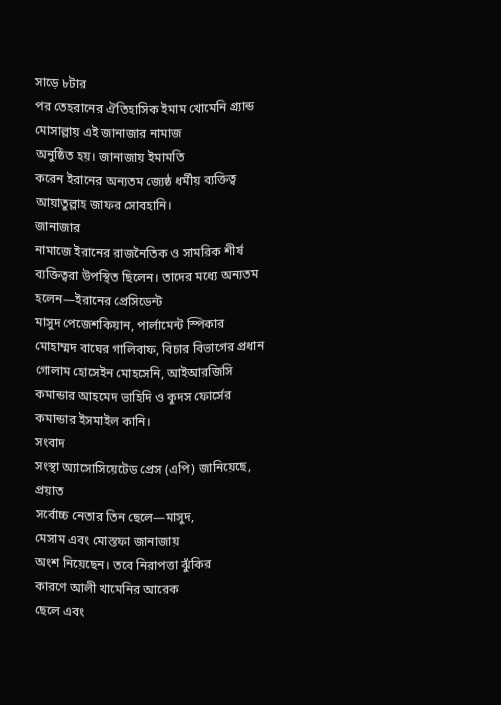সাড়ে ৮টার
পর তেহরানের ঐতিহাসিক ইমাম খোমেনি গ্র্যান্ড
মোসাল্লায় এই জানাজার নামাজ
অনুষ্ঠিত হয়। জানাজায় ইমামতি
করেন ইরানের অন্যতম জ্যেষ্ঠ ধর্মীয় ব্যক্তিত্ব আয়াতুল্লাহ জাফর সোবহানি।
জানাজার
নামাজে ইরানের রাজনৈতিক ও সামরিক শীর্ষ
ব্যক্তিত্বরা উপস্থিত ছিলেন। তাদের মধ্যে অন্যতম হলেন—ইরানের প্রেসিডেন্ট
মাসুদ পেজেশকিয়ান, পার্লামেন্ট স্পিকার মোহাম্মদ বাঘের গালিবাফ, বিচার বিভাগের প্রধান গোলাম হোসেইন মোহসেনি, আইআরজিসি কমান্ডার আহমেদ ভাহিদি ও কুদস ফোর্সের কমান্ডার ইসমাইল কানি।
সংবাদ
সংস্থা অ্যাসোসিয়েটেড প্রেস (এপি) জানিয়েছে, প্রয়াত
সর্বোচ্চ নেতার তিন ছেলে—মাসুদ,
মেসাম এবং মোস্তফা জানাজায়
অংশ নিয়েছেন। তবে নিরাপত্তা ঝুঁকির
কারণে আলী খামেনির আরেক
ছেলে এবং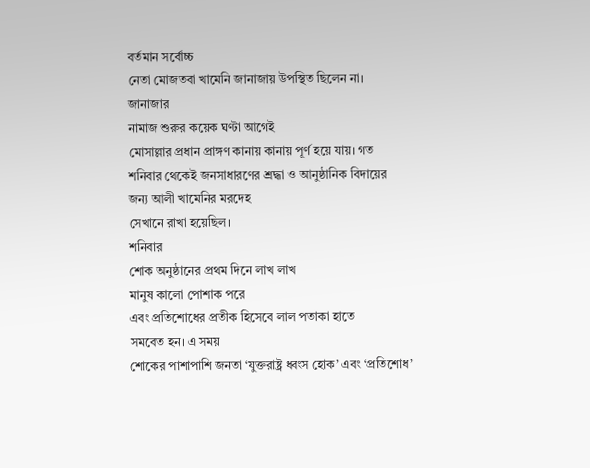বর্তমান সর্বোচ্চ
নেতা মোজতবা খামেনি জানাজায় উপস্থিত ছিলেন না।
জানাজার
নামাজ শুরুর কয়েক ঘণ্টা আগেই
মোসাল্লার প্রধান প্রাঙ্গণ কানায় কানায় পূর্ণ হয়ে যায়। গত
শনিবার থেকেই জনসাধারণের শ্রদ্ধা ও আনুষ্ঠানিক বিদায়ের
জন্য আলী খামেনির মরদেহ
সেখানে রাখা হয়েছিল।
শনিবার
শোক অনুষ্ঠানের প্রথম দিনে লাখ লাখ
মানুষ কালো পোশাক পরে
এবং প্রতিশোধের প্রতীক হিসেবে লাল পতাকা হাতে
সমবেত হন। এ সময়
শোকের পাশাপাশি জনতা ‘যুক্তরাষ্ট্র ধ্বংস হোক’ এবং ‘প্রতিশোধ’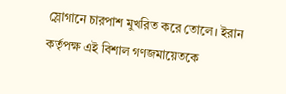স্লোগানে চারপাশ মুখরিত করে তোলে। ইরান
কর্তৃপক্ষ এই বিশাল গণজমায়েতকে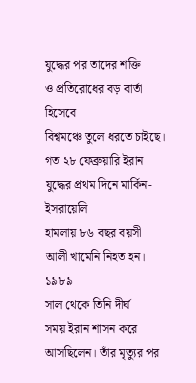যুদ্ধের পর তাদের শক্তি
ও প্রতিরোধের বড় বার্তা হিসেবে
বিশ্বমঞ্চে তুলে ধরতে চাইছে।
গত ২৮ ফেব্রুয়ারি ইরান
যুদ্ধের প্রথম দিনে মার্কিন-ইসরায়েলি
হামলায় ৮৬ বছর বয়সী
আলী খামেনি নিহত হন। ১৯৮৯
সাল থেকে তিনি দীর্ঘ
সময় ইরান শাসন করে
আসছিলেন। তাঁর মৃত্যুর পর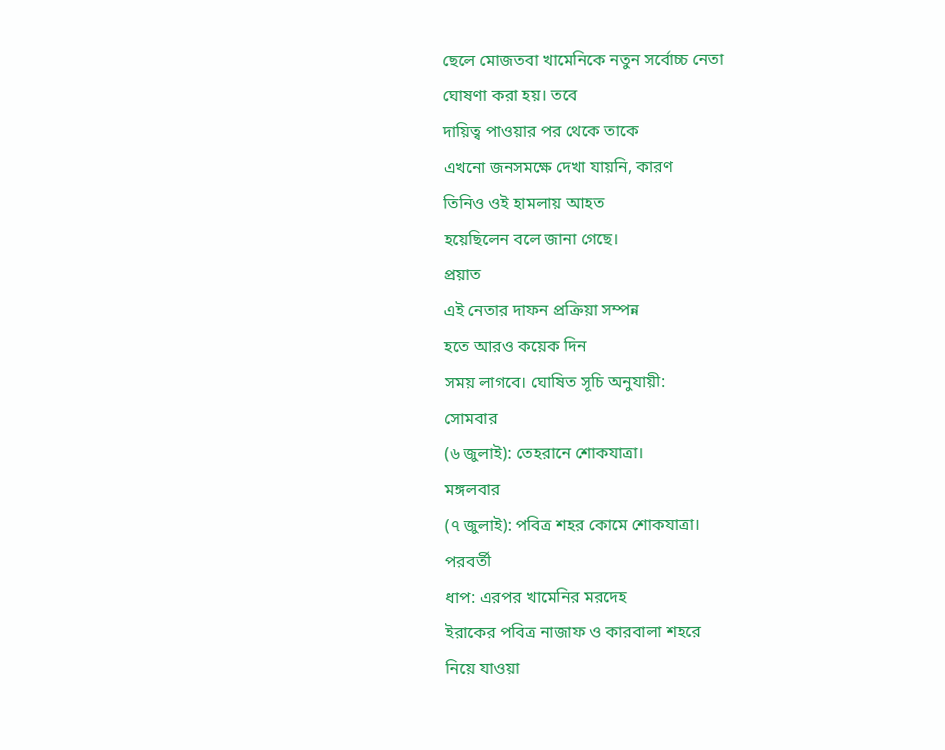ছেলে মোজতবা খামেনিকে নতুন সর্বোচ্চ নেতা
ঘোষণা করা হয়। তবে
দায়িত্ব পাওয়ার পর থেকে তাকে
এখনো জনসমক্ষে দেখা যায়নি, কারণ
তিনিও ওই হামলায় আহত
হয়েছিলেন বলে জানা গেছে।
প্রয়াত
এই নেতার দাফন প্রক্রিয়া সম্পন্ন
হতে আরও কয়েক দিন
সময় লাগবে। ঘোষিত সূচি অনুযায়ী:
সোমবার
(৬ জুলাই): তেহরানে শোকযাত্রা।
মঙ্গলবার
(৭ জুলাই): পবিত্র শহর কোমে শোকযাত্রা।
পরবর্তী
ধাপ: এরপর খামেনির মরদেহ
ইরাকের পবিত্র নাজাফ ও কারবালা শহরে
নিয়ে যাওয়া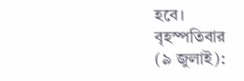হবে।
বৃহস্পতিবার
(৯ জুলাই):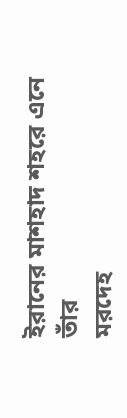ইরানের মাশহাদ শহরে এনে তাঁর
মরদেহ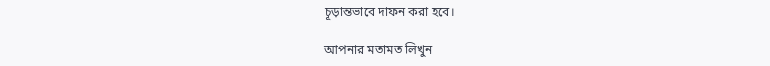চূড়ান্তভাবে দাফন করা হবে।

আপনার মতামত লিখুন